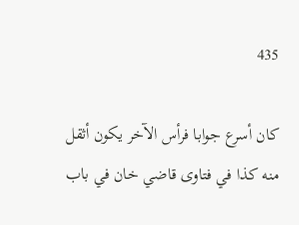435

كان أسرع جوابا فرأس الآخر يكون أثقل منه كذا في فتاوى قاضي خان في باب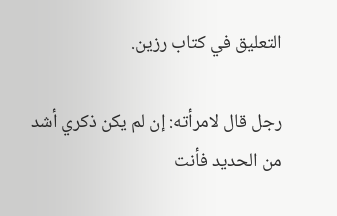التعليق في كتاب رزين.

رجل قال لامرأته: إن لم يكن ذكري أشد من الحديد فأنت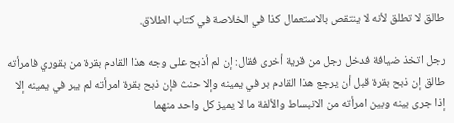طالق لا تطلق لأنه لا ينتقص بالاستعمال كذا في الخلاصة في كتاب الطلاق.

رجل اتخذ ضيافة فدخل رجل من قرية أخرى فقال: إن لم أذبح على وجه هذا القادم بقرة من بقوري فامرأته طالق إن ذبح بقرة قبل أن يرجع هذا القادم بر في يمينه وإلا حنث فإن ذبح بقرة امرأته لم يبر في يمينه إلا إذا جرى بينه وبين امرأته من الانبساط والألفة ما لا يميز كل واحد منهما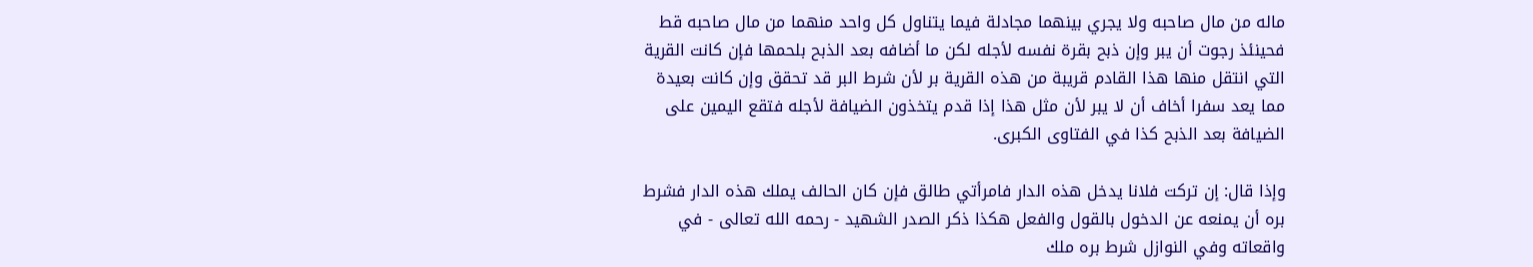ماله من مال صاحبه ولا يجري بينهما مجادلة فيما يتناول كل واحد منهما من مال صاحبه قط فحينئذ رجوت أن يبر وإن ذبح بقرة نفسه لأجله لكن ما أضافه بعد الذبح بلحمها فإن كانت القرية التي انتقل منها هذا القادم قريبة من هذه القرية بر لأن شرط البر قد تحقق وإن كانت بعيدة مما يعد سفرا أخاف أن لا يبر لأن مثل هذا إذا قدم يتخذون الضيافة لأجله فتقع اليمين على الضيافة بعد الذبح كذا في الفتاوى الكبرى.

وإذا قال: إن تركت فلانا يدخل هذه الدار فامرأتي طالق فإن كان الحالف يملك هذه الدار فشرط بره أن يمنعه عن الدخول بالقول والفعل هكذا ذكر الصدر الشهيد - رحمه الله تعالى - في واقعاته وفي النوازل شرط بره ملك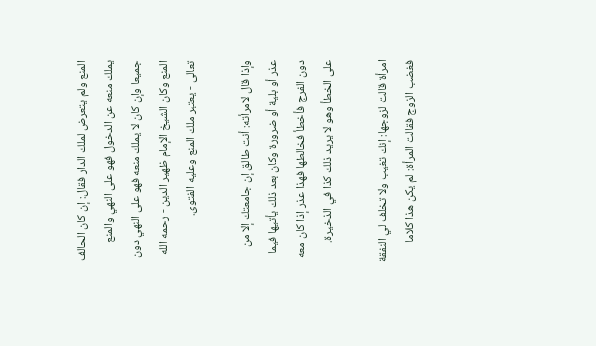المنع ولم يتعرض لملك الدار فقال: إن كان الحالف يملك منعه عن الدخول فهو على النهي والمنع جميعا وإن كان لا يملك منعه فهو على النهي دون المنع وكان الشيخ الإمام ظهير الدين - رحمه الله تعالى - يعتبر ملك المنع وعليه الفتوى.

وإذا قال لامرأته: أنت طالق إن جامعتك إلا من عذر أو بلية أو ضرورة وكان بعد ذلك يأتيها فيما دون الفرج فأخطأ فخالطها فهذا عذر إذا كان معه على الخطأ وهو لا يريد ذلك كذا في الذخيرة.

امرأة قالت لزوجها: إنك تغيب ولا تخلف لي النفقة فغضب الزوج فقالت المرأة: لم يكن هذا كلاما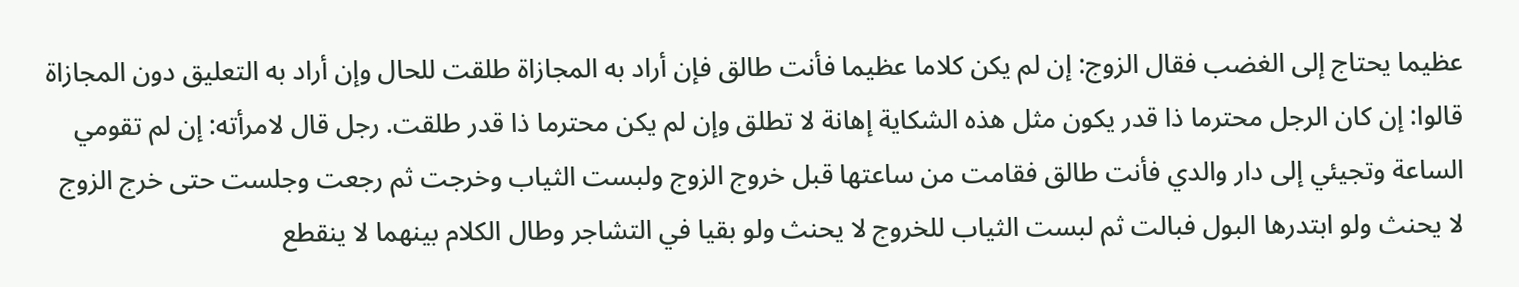عظيما يحتاج إلى الغضب فقال الزوج: إن لم يكن كلاما عظيما فأنت طالق فإن أراد به المجازاة طلقت للحال وإن أراد به التعليق دون المجازاة قالوا: إن كان الرجل محترما ذا قدر يكون مثل هذه الشكاية إهانة لا تطلق وإن لم يكن محترما ذا قدر طلقت. رجل قال لامرأته: إن لم تقومي الساعة وتجيئي إلى دار والدي فأنت طالق فقامت من ساعتها قبل خروج الزوج ولبست الثياب وخرجت ثم رجعت وجلست حتى خرج الزوج لا يحنث ولو ابتدرها البول فبالت ثم لبست الثياب للخروج لا يحنث ولو بقيا في التشاجر وطال الكلام بينهما لا ينقطع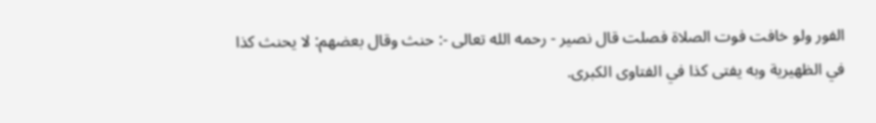الفور ولو خافت فوت الصلاة فصلت قال نصير - رحمه الله تعالى -: حنث وقال بعضهم: لا يحنث كذا في الظهيرية وبه يفتى كذا في الفتاوى الكبرى.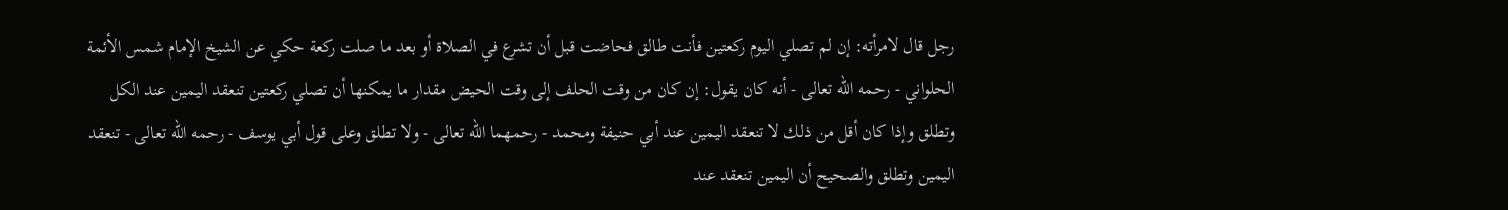رجل قال لامرأته: إن لم تصلي اليوم ركعتين فأنت طالق فحاضت قبل أن تشرع في الصلاة أو بعد ما صلت ركعة حكي عن الشيخ الإمام شمس الأئمة الحلواني - رحمه الله تعالى - أنه كان يقول: إن كان من وقت الحلف إلى وقت الحيض مقدار ما يمكنها أن تصلي ركعتين تنعقد اليمين عند الكل وتطلق وإذا كان أقل من ذلك لا تنعقد اليمين عند أبي حنيفة ومحمد - رحمهما الله تعالى - ولا تطلق وعلى قول أبي يوسف - رحمه الله تعالى - تنعقد اليمين وتطلق والصحيح أن اليمين تنعقد عند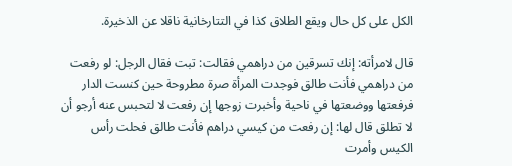الكل على كل حال ويقع الطلاق كذا في التتارخانية ناقلا عن الذخيرة.

قال لامرأته: إنك تسرقين من دراهمي فقالت: تبت فقال الرجل: لو رفعت من دراهمي فأنت طالق فوجدت المرأة صرة مطروحة حين كنست الدار فرفعتها ووضعتها في ناحية وأخبرت زوجها إن رفعت لا لتحبس عنه أرجو أن لا تطلق قال لها: إن رفعت من كيسي دراهم فأنت طالق فحلت رأس الكيس وأمرت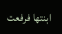ابنتها فرفعت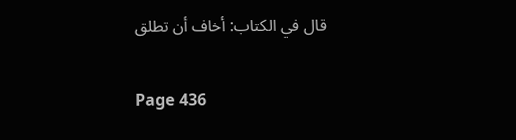قال في الكتاب: أخاف أن تطلق

Page 436